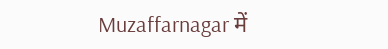Muzaffarnagar में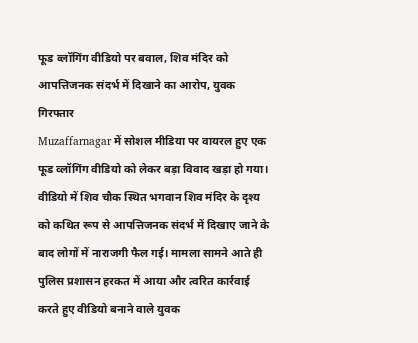फूड व्लॉगिंग वीडियो पर बवाल, शिव मंदिर को आपत्तिजनक संदर्भ में दिखाने का आरोप, युवक गिरफ्तार
Muzaffarnagar में सोशल मीडिया पर वायरल हुए एक फूड व्लॉगिंग वीडियो को लेकर बड़ा विवाद खड़ा हो गया। वीडियो में शिव चौक स्थित भगवान शिव मंदिर के दृश्य को कथित रूप से आपत्तिजनक संदर्भ में दिखाए जाने के बाद लोगों में नाराजगी फैल गई। मामला सामने आते ही पुलिस प्रशासन हरकत में आया और त्वरित कार्रवाई करते हुए वीडियो बनाने वाले युवक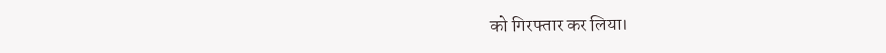को गिरफ्तार कर लिया।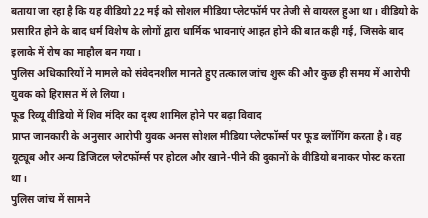बताया जा रहा है कि यह वीडियो 22 मई को सोशल मीडिया प्लेटफॉर्म पर तेजी से वायरल हुआ था। वीडियो के प्रसारित होने के बाद धर्म विशेष के लोगों द्वारा धार्मिक भावनाएं आहत होने की बात कही गई, जिसके बाद इलाके में रोष का माहौल बन गया।
पुलिस अधिकारियों ने मामले को संवेदनशील मानते हुए तत्काल जांच शुरू की और कुछ ही समय में आरोपी युवक को हिरासत में ले लिया।
फूड रिव्यू वीडियो में शिव मंदिर का दृश्य शामिल होने पर बढ़ा विवाद
प्राप्त जानकारी के अनुसार आरोपी युवक अनस सोशल मीडिया प्लेटफॉर्म्स पर फूड व्लॉगिंग करता है। वह यूट्यूब और अन्य डिजिटल प्लेटफॉर्म्स पर होटल और खाने-पीने की दुकानों के वीडियो बनाकर पोस्ट करता था।
पुलिस जांच में सामने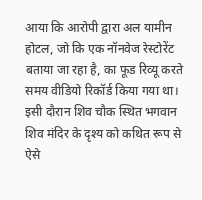आया कि आरोपी द्वारा अल यामीन होटल, जो कि एक नॉनवेज रेस्टोरेंट बताया जा रहा है, का फूड रिव्यू करते समय वीडियो रिकॉर्ड किया गया था। इसी दौरान शिव चौक स्थित भगवान शिव मंदिर के दृश्य को कथित रूप से ऐसे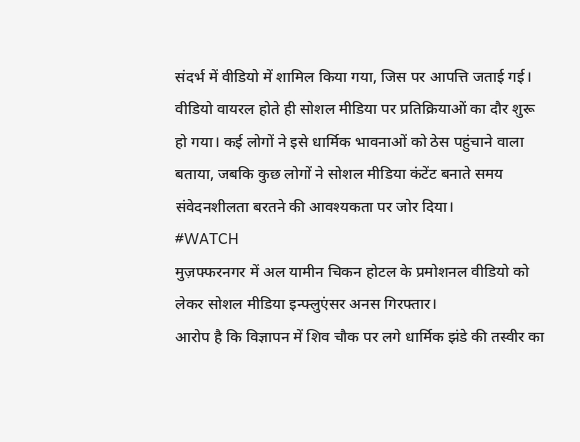संदर्भ में वीडियो में शामिल किया गया, जिस पर आपत्ति जताई गई।
वीडियो वायरल होते ही सोशल मीडिया पर प्रतिक्रियाओं का दौर शुरू हो गया। कई लोगों ने इसे धार्मिक भावनाओं को ठेस पहुंचाने वाला बताया, जबकि कुछ लोगों ने सोशल मीडिया कंटेंट बनाते समय संवेदनशीलता बरतने की आवश्यकता पर जोर दिया।
#WATCH
मुज़फ्फरनगर में अल यामीन चिकन होटल के प्रमोशनल वीडियो को लेकर सोशल मीडिया इन्फ्लुएंसर अनस गिरफ्तार।
आरोप है कि विज्ञापन में शिव चौक पर लगे धार्मिक झंडे की तस्वीर का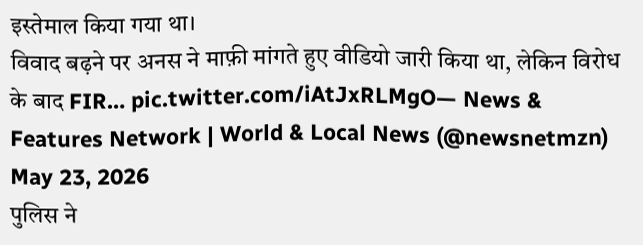इस्तेमाल किया गया था।
विवाद बढ़ने पर अनस ने माफ़ी मांगते हुए वीडियो जारी किया था, लेकिन विरोध के बाद FIR… pic.twitter.com/iAtJxRLMgO— News & Features Network | World & Local News (@newsnetmzn) May 23, 2026
पुलिस ने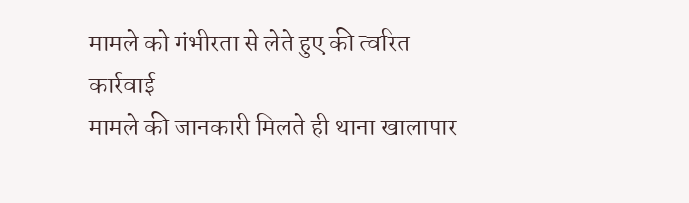मामले को गंभीरता से लेते हुए की त्वरित कार्रवाई
मामले की जानकारी मिलते ही थाना खालापार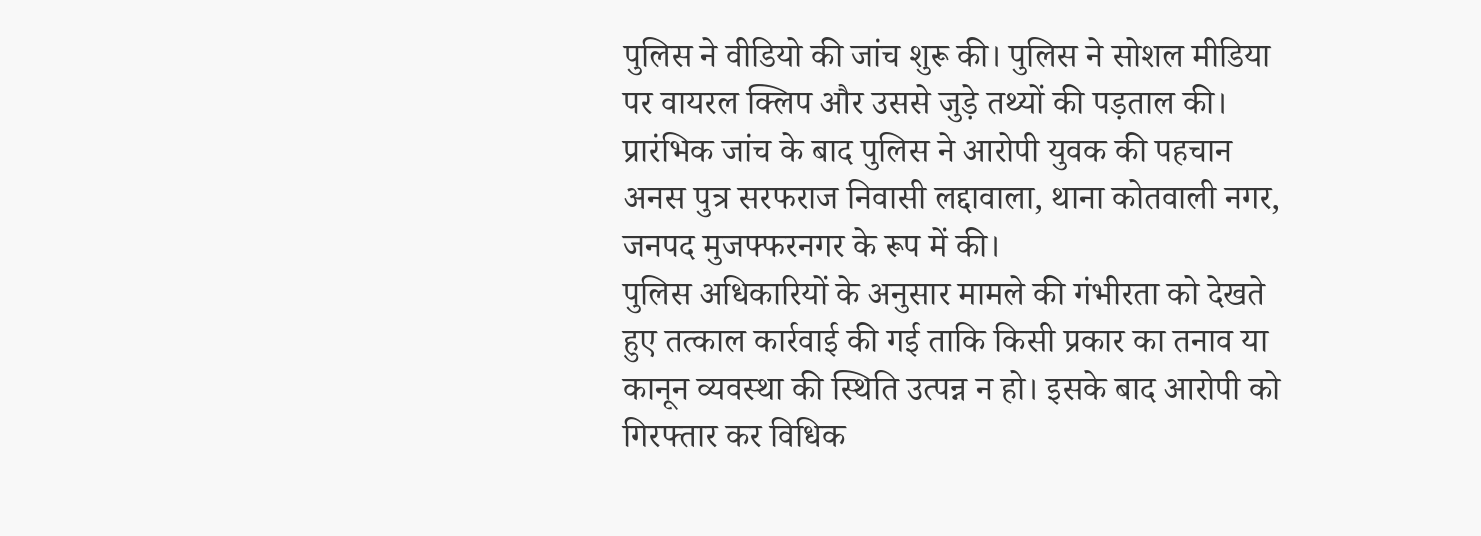पुलिस ने वीडियो की जांच शुरू की। पुलिस ने सोशल मीडिया पर वायरल क्लिप और उससे जुड़े तथ्यों की पड़ताल की।
प्रारंभिक जांच के बाद पुलिस ने आरोपी युवक की पहचान अनस पुत्र सरफराज निवासी लद्दावाला, थाना कोतवाली नगर, जनपद मुजफ्फरनगर के रूप में की।
पुलिस अधिकारियों के अनुसार मामले की गंभीरता को देखते हुए तत्काल कार्रवाई की गई ताकि किसी प्रकार का तनाव या कानून व्यवस्था की स्थिति उत्पन्न न हो। इसके बाद आरोपी को गिरफ्तार कर विधिक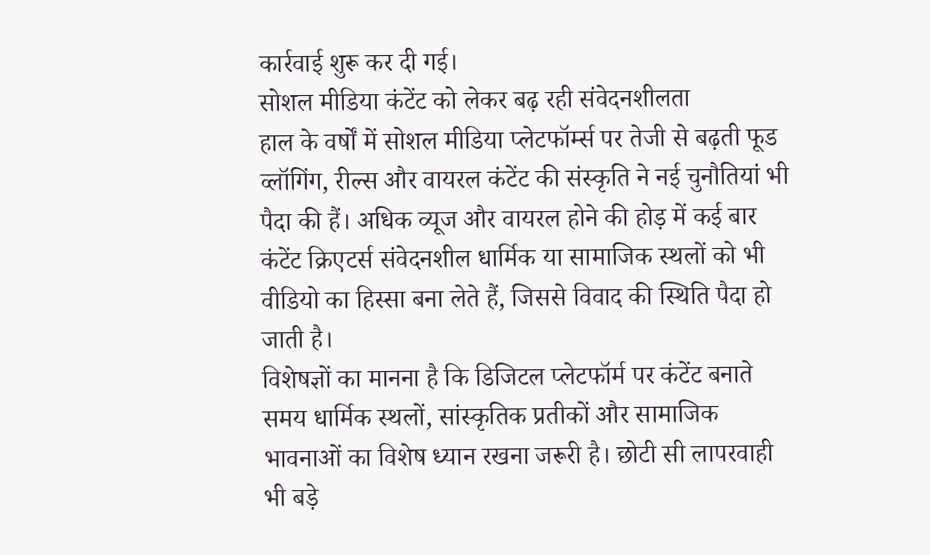कार्रवाई शुरू कर दी गई।
सोशल मीडिया कंटेंट को लेकर बढ़ रही संवेदनशीलता
हाल के वर्षों में सोशल मीडिया प्लेटफॉर्म्स पर तेजी से बढ़ती फूड व्लॉगिंग, रील्स और वायरल कंटेंट की संस्कृति ने नई चुनौतियां भी पैदा की हैं। अधिक व्यूज और वायरल होने की होड़ में कई बार कंटेंट क्रिएटर्स संवेदनशील धार्मिक या सामाजिक स्थलों को भी वीडियो का हिस्सा बना लेते हैं, जिससे विवाद की स्थिति पैदा हो जाती है।
विशेषज्ञों का मानना है कि डिजिटल प्लेटफॉर्म पर कंटेंट बनाते समय धार्मिक स्थलों, सांस्कृतिक प्रतीकों और सामाजिक भावनाओं का विशेष ध्यान रखना जरूरी है। छोटी सी लापरवाही भी बड़े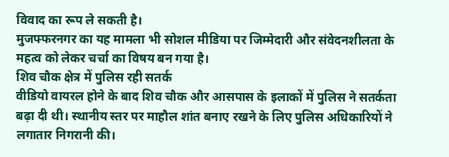विवाद का रूप ले सकती है।
मुजफ्फरनगर का यह मामला भी सोशल मीडिया पर जिम्मेदारी और संवेदनशीलता के महत्व को लेकर चर्चा का विषय बन गया है।
शिव चौक क्षेत्र में पुलिस रही सतर्क
वीडियो वायरल होने के बाद शिव चौक और आसपास के इलाकों में पुलिस ने सतर्कता बढ़ा दी थी। स्थानीय स्तर पर माहौल शांत बनाए रखने के लिए पुलिस अधिकारियों ने लगातार निगरानी की।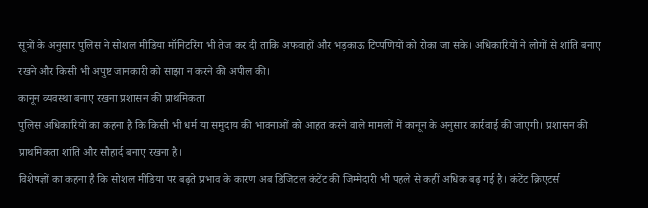सूत्रों के अनुसार पुलिस ने सोशल मीडिया मॉनिटरिंग भी तेज कर दी ताकि अफवाहों और भड़काऊ टिप्पणियों को रोका जा सके। अधिकारियों ने लोगों से शांति बनाए रखने और किसी भी अपुष्ट जानकारी को साझा न करने की अपील की।
कानून व्यवस्था बनाए रखना प्रशासन की प्राथमिकता
पुलिस अधिकारियों का कहना है कि किसी भी धर्म या समुदाय की भावनाओं को आहत करने वाले मामलों में कानून के अनुसार कार्रवाई की जाएगी। प्रशासन की प्राथमिकता शांति और सौहार्द बनाए रखना है।
विशेषज्ञों का कहना है कि सोशल मीडिया पर बढ़ते प्रभाव के कारण अब डिजिटल कंटेंट की जिम्मेदारी भी पहले से कहीं अधिक बढ़ गई है। कंटेंट क्रिएटर्स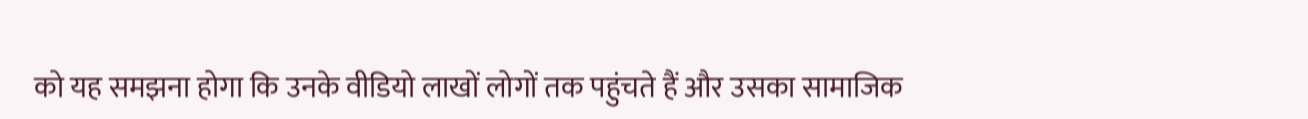को यह समझना होगा कि उनके वीडियो लाखों लोगों तक पहुंचते हैं और उसका सामाजिक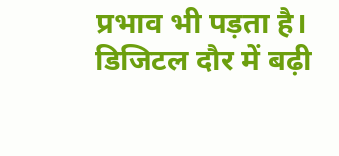प्रभाव भी पड़ता है।
डिजिटल दौर में बढ़ी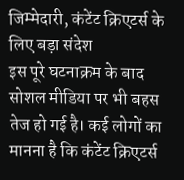जिम्मेदारी, कंटेंट क्रिएटर्स के लिए बड़ा संदेश
इस पूरे घटनाक्रम के बाद सोशल मीडिया पर भी बहस तेज हो गई है। कई लोगों का मानना है कि कंटेंट क्रिएटर्स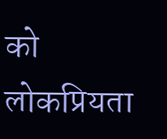को लोकप्रियता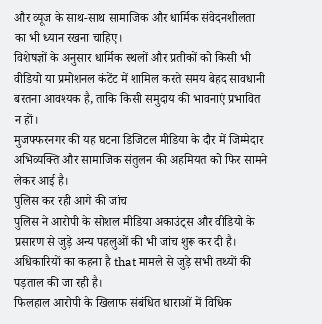और व्यूज के साथ-साथ सामाजिक और धार्मिक संवेदनशीलता का भी ध्यान रखना चाहिए।
विशेषज्ञों के अनुसार धार्मिक स्थलों और प्रतीकों को किसी भी वीडियो या प्रमोशनल कंटेंट में शामिल करते समय बेहद सावधानी बरतना आवश्यक है, ताकि किसी समुदाय की भावनाएं प्रभावित न हों।
मुजफ्फरनगर की यह घटना डिजिटल मीडिया के दौर में जिम्मेदार अभिव्यक्ति और सामाजिक संतुलन की अहमियत को फिर सामने लेकर आई है।
पुलिस कर रही आगे की जांच
पुलिस ने आरोपी के सोशल मीडिया अकाउंट्स और वीडियो के प्रसारण से जुड़े अन्य पहलुओं की भी जांच शुरू कर दी है। अधिकारियों का कहना है that मामले से जुड़े सभी तथ्यों की पड़ताल की जा रही है।
फिलहाल आरोपी के खिलाफ संबंधित धाराओं में विधिक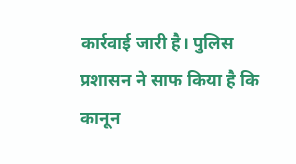कार्रवाई जारी है। पुलिस प्रशासन ने साफ किया है कि कानून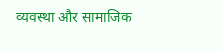व्यवस्था और सामाजिक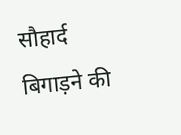सौहार्द बिगाड़ने की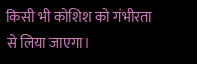किसी भी कोशिश को गंभीरता से लिया जाएगा।